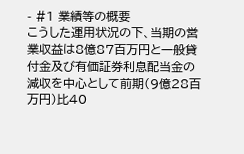- #1 業績等の概要
こうした運用状況の下、当期の営業収益は8億87百万円と一般貸付金及び有価証券利息配当金の減収を中心として前期(9億28百万円)比40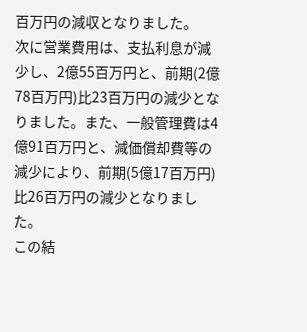百万円の減収となりました。
次に営業費用は、支払利息が減少し、2億55百万円と、前期(2億78百万円)比23百万円の減少となりました。また、一般管理費は4億91百万円と、減価償却費等の減少により、前期(5億17百万円)比26百万円の減少となりました。
この結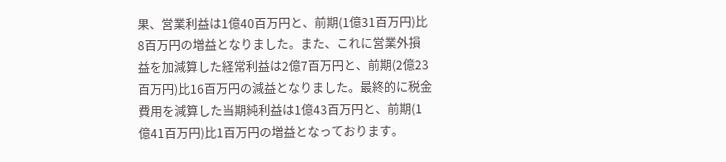果、営業利益は1億40百万円と、前期(1億31百万円)比8百万円の増益となりました。また、これに営業外損益を加減算した経常利益は2億7百万円と、前期(2億23百万円)比16百万円の減益となりました。最終的に税金費用を減算した当期純利益は1億43百万円と、前期(1億41百万円)比1百万円の増益となっております。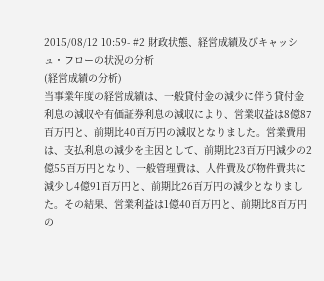2015/08/12 10:59- #2 財政状態、経営成績及びキャッシュ・フローの状況の分析
(経営成績の分析)
当事業年度の経営成績は、一般貸付金の減少に伴う貸付金利息の減収や有価証券利息の減収により、営業収益は8億87百万円と、前期比40百万円の減収となりました。営業費用は、支払利息の減少を主因として、前期比23百万円減少の2億55百万円となり、一般管理費は、人件費及び物件費共に減少し4億91百万円と、前期比26百万円の減少となりました。その結果、営業利益は1億40百万円と、前期比8百万円の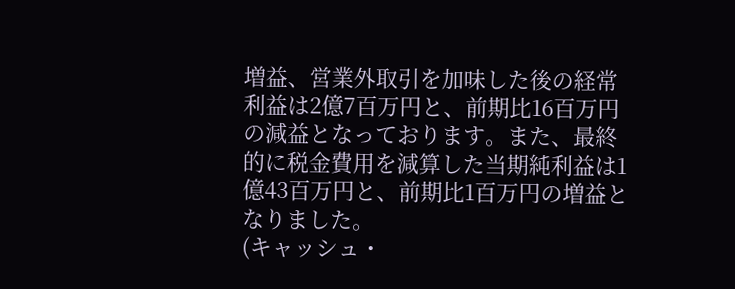増益、営業外取引を加味した後の経常利益は2億7百万円と、前期比16百万円の減益となっております。また、最終的に税金費用を減算した当期純利益は1億43百万円と、前期比1百万円の増益となりました。
(キャッシュ・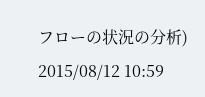フローの状況の分析)
2015/08/12 10:59